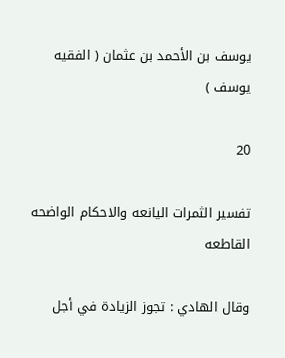يوسف بن الأحمد بن عثمان ( الفقيه يوسف )

20

تفسير الثمرات اليانعه والاحكام الواضحه القاطعه

وقال الهادي : تجوز الزيادة في أجل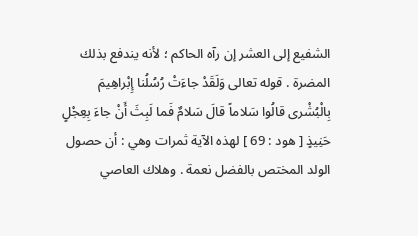الشفيع إلى العشر إن رآه الحاكم ؛ لأنه يندفع بذلك المضرة . قوله تعالى وَلَقَدْ جاءَتْ رُسُلُنا إِبْراهِيمَ بِالْبُشْرى قالُوا سَلاماً قالَ سَلامٌ فَما لَبِثَ أَنْ جاءَ بِعِجْلٍ حَنِيذٍ [ هود : 69 ] لهذه الآية ثمرات وهي : أن حصول الولد المختص بالفضل نعمة . وهلاك العاصي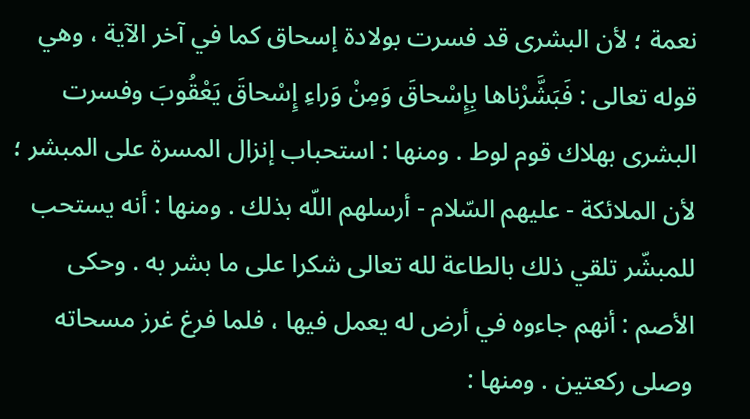نعمة ؛ لأن البشرى قد فسرت بولادة إسحاق كما في آخر الآية ، وهي قوله تعالى : فَبَشَّرْناها بِإِسْحاقَ وَمِنْ وَراءِ إِسْحاقَ يَعْقُوبَ وفسرت البشرى بهلاك قوم لوط . ومنها : استحباب إنزال المسرة على المبشر ؛ لأن الملائكة - عليهم السّلام - أرسلهم اللّه بذلك . ومنها : أنه يستحب للمبشّر تلقي ذلك بالطاعة لله تعالى شكرا على ما بشر به . وحكى الأصم : أنهم جاءوه في أرض له يعمل فيها ، فلما فرغ غرز مسحاته وصلى ركعتين . ومنها :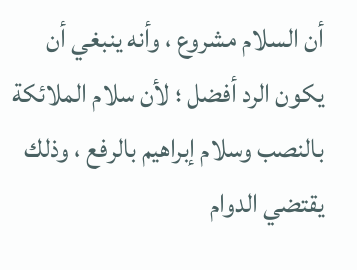أن السلام مشروع ، وأنه ينبغي أن يكون الرد أفضل ؛ لأن سلام الملائكة بالنصب وسلام إبراهيم بالرفع ، وذلك يقتضي الدوام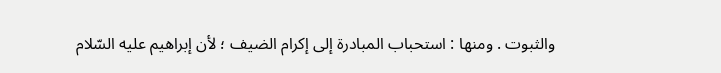والثبوت . ومنها : استحباب المبادرة إلى إكرام الضيف ؛ لأن إبراهيم عليه السّلام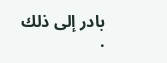بادر إلى ذلك .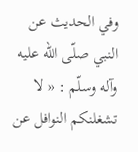وفي الحديث عن النبي صلّى اللّه عليه وآله وسلّم : « لا تشغلنكم النوافل عن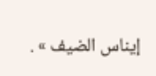إيناس الضيف » .